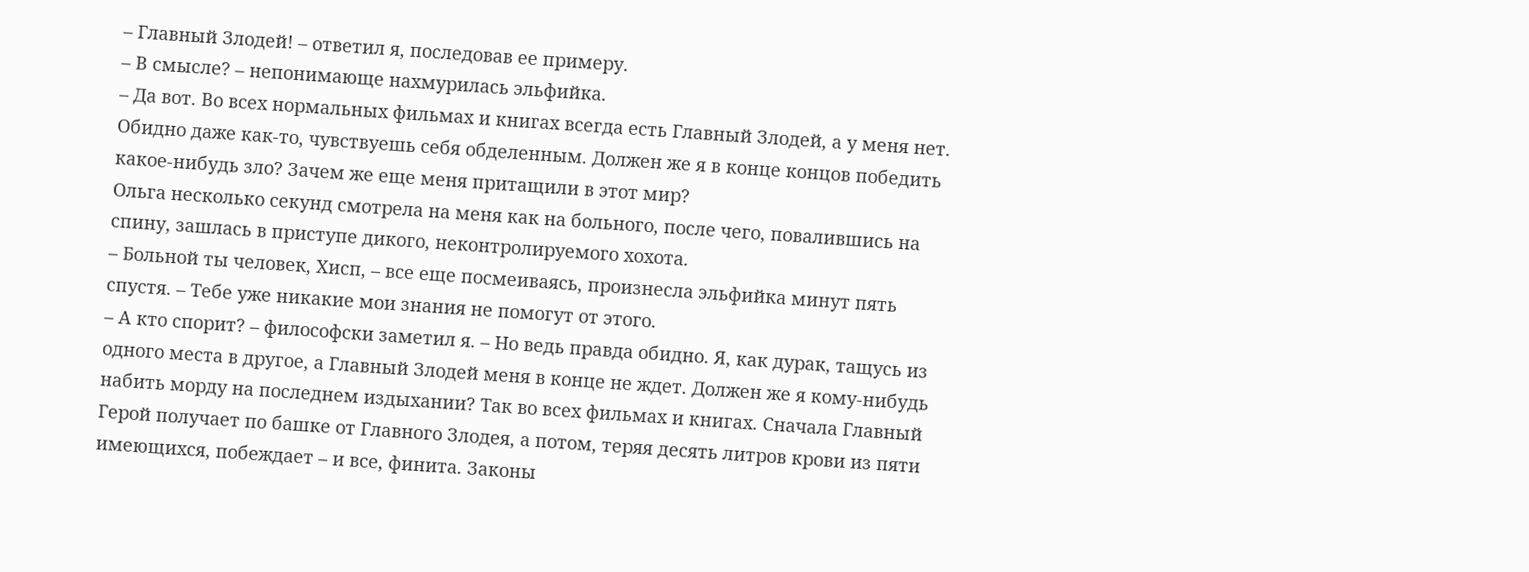– Главный Злодей! – ответил я, последовав ее примеру.
– В смысле? – непонимающе нахмурилась эльфийка.
– Да вот. Во всех нормальных фильмах и книгах всегда есть Главный Злодей, а у меня нет. Обидно даже как-то, чувствуешь себя обделенным. Должен же я в конце концов победить какое-нибудь зло? Зачем же еще меня притащили в этот мир?
Ольга несколько секунд смотрела на меня как на больного, после чего, повалившись на спину, зашлась в приступе дикого, неконтролируемого хохота.
– Больной ты человек, Хисп, – все еще посмеиваясь, произнесла эльфийка минут пять спустя. – Тебе уже никакие мои знания не помогут от этого.
– А кто спорит? – философски заметил я. – Но ведь правда обидно. Я, как дурак, тащусь из одного места в другое, а Главный Злодей меня в конце не ждет. Должен же я кому-нибудь набить морду на последнем издыхании? Так во всех фильмах и книгах. Сначала Главный Герой получает по башке от Главного Злодея, а потом, теряя десять литров крови из пяти имеющихся, побеждает – и все, финита. Законы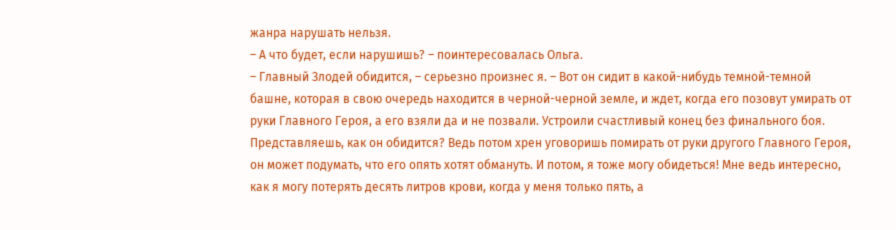жанра нарушать нельзя.
– А что будет, если нарушишь? – поинтересовалась Ольга.
– Главный Злодей обидится, – серьезно произнес я. – Вот он сидит в какой-нибудь темной-темной башне, которая в свою очередь находится в черной-черной земле, и ждет, когда его позовут умирать от руки Главного Героя, а его взяли да и не позвали. Устроили счастливый конец без финального боя. Представляешь, как он обидится? Ведь потом хрен уговоришь помирать от руки другого Главного Героя, он может подумать, что его опять хотят обмануть. И потом, я тоже могу обидеться! Мне ведь интересно, как я могу потерять десять литров крови, когда у меня только пять, а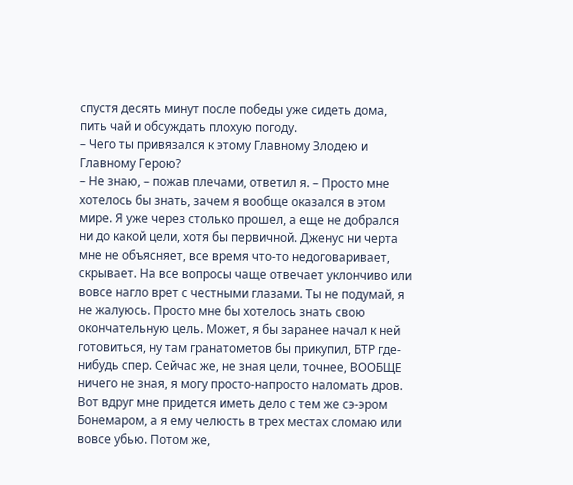спустя десять минут после победы уже сидеть дома, пить чай и обсуждать плохую погоду.
– Чего ты привязался к этому Главному Злодею и Главному Герою?
– Не знаю, – пожав плечами, ответил я. – Просто мне хотелось бы знать, зачем я вообще оказался в этом мире. Я уже через столько прошел, а еще не добрался ни до какой цели, хотя бы первичной. Дженус ни черта мне не объясняет, все время что-то недоговаривает, скрывает. На все вопросы чаще отвечает уклончиво или вовсе нагло врет с честными глазами. Ты не подумай, я не жалуюсь. Просто мне бы хотелось знать свою окончательную цель. Может, я бы заранее начал к ней готовиться, ну там гранатометов бы прикупил, БТР где-нибудь спер. Сейчас же, не зная цели, точнее, ВООБЩЕ ничего не зная, я могу просто-напросто наломать дров. Вот вдруг мне придется иметь дело с тем же сэ-эром Бонемаром, а я ему челюсть в трех местах сломаю или вовсе убью. Потом же,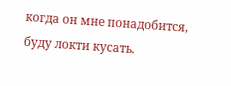когда он мне понадобится, буду локти кусать.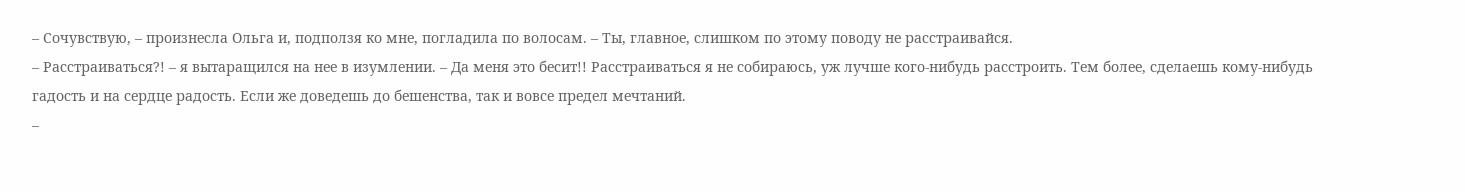– Сочувствую, – произнесла Ольга и, подползя ко мне, погладила по волосам. – Ты, главное, слишком по этому поводу не расстраивайся.
– Расстраиваться?! – я вытаращился на нее в изумлении. – Да меня это бесит!! Расстраиваться я не собираюсь, уж лучше кого-нибудь расстроить. Тем более, сделаешь кому-нибудь гадость и на сердце радость. Если же доведешь до бешенства, так и вовсе предел мечтаний.
–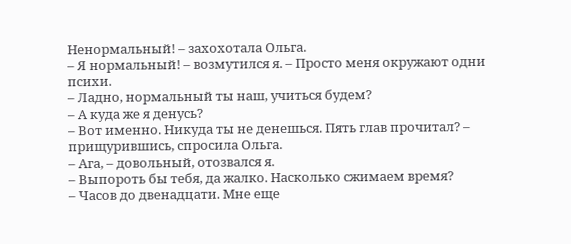Ненормальный! – захохотала Ольга.
– Я нормальный! – возмутился я. – Просто меня окружают одни психи.
– Ладно, нормальный ты наш, учиться будем?
– А куда же я денусь?
– Вот именно. Никуда ты не денешься. Пять глав прочитал? – прищурившись, спросила Ольга.
– Ага, – довольный, отозвался я.
– Выпороть бы тебя, да жалко. Насколько сжимаем время?
– Часов до двенадцати. Мне еще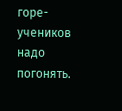горе-учеников надо погонять.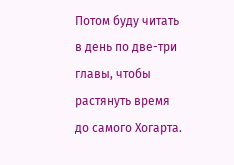Потом буду читать в день по две-три главы, чтобы растянуть время до самого Хогарта.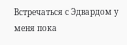Встречаться с Эдвардом у меня пока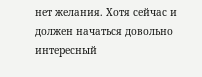нет желания. Хотя сейчас и должен начаться довольно интересный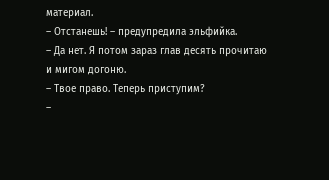материал.
– Отстанешь! – предупредила эльфийка.
– Да нет. Я потом зараз глав десять прочитаю и мигом догоню.
– Твое право. Теперь приступим?
–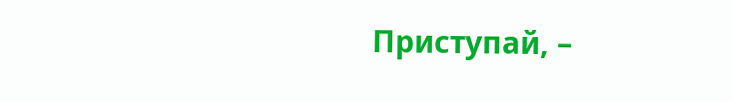Приступай, –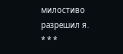милостиво разрешил я.
* * *